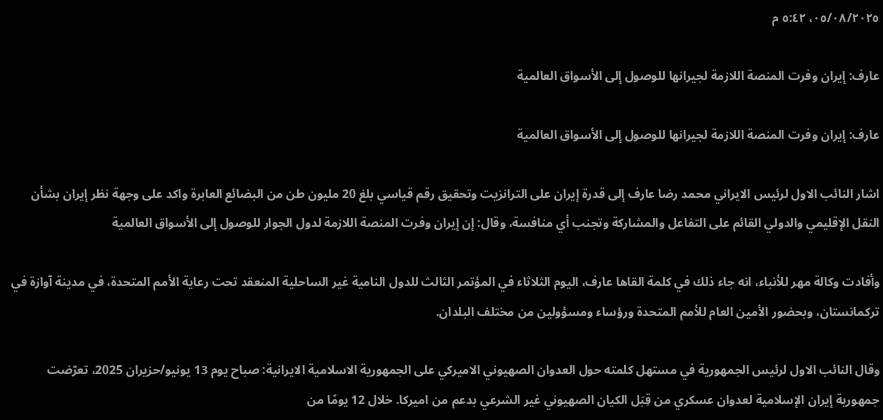٠٥/٠٨/٢٠٢٥، ٥:٤٢ م

عارف: إيران وفرت المنصة اللازمة لجيرانها للوصول إلى الأسواق العالمية

عارف: إيران وفرت المنصة اللازمة لجيرانها للوصول إلى الأسواق العالمية

اشار النائب الاول لرئيس الايراني محمد رضا عارف إلى قدرة إيران على الترانزيت وتحقيق رقم قياسي بلغ 20 مليون طن من البضائع العابرة واكد على وجهة نظر إيران بشأن النقل الإقليمي والدولي القائم على التفاعل والمشاركة وتجنب أي منافسة، وقال: إن إيران وفرت المنصة اللازمة لدول الجوار للوصول إلى الأسواق العالمية

وأفادت وكالة مهر للأنباء، انه جاء ذلك في كلمة القاها عارف، اليوم الثلاثاء في المؤتمر الثالث للدول النامية غير الساحلية المنعقد تحت رعاية الأمم المتحدة، في مدينة آوازة في تركمانستان، وبحضور الأمين العام للأمم المتحدة ورؤساء ومسؤولين من مختلف البلدان.

وقال النائب الاول لرئيس الجمهورية في مستهل كلمته حول العدوان الصهيوني الاميركي على الجمهورية الاسلامية الايرانية: صباح يوم 13 يونيو/حزيران 2025، تعرّضت جمهورية إيران الإسلامية لعدوان عسكري من قِبَل الكيان الصهيوني غير الشرعي بدعم من اميركا. خلال 12 يومًا من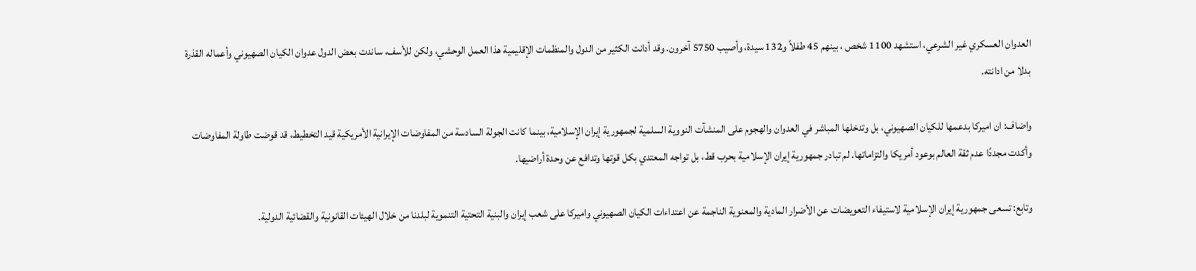العدوان العسكري غير الشرعي، استشهد 1100 شخص ، بينهم 45 طفلاً و132 سيدة، وأصيب 5750 آخرون. وقد أدانت الكثير من الدول والمنظمات الإقليمية هذا العمل الوحشي، ولكن للأسف، ساندت بعض الدول عدوان الكيان الصهيوني وأعماله القذرة بدلا من ادانته.

واضاف: ان اميركا بدعمها للكيان الصهيوني، بل وتدخلها المباشر في العدوان والهجوم على المنشآت النووية السلمية لجمهورية إيران الإسلامية، بينما كانت الجولة السادسة من المفاوضات الإيرانية الأمريكية قيد التخطيط، قد قوضت طاولة المفاوضات وأكدت مجددًا عدم ثقة العالم بوعود أمريكا والتزاماتها. لم تبادر جمهورية إيران الإسلامية بحرب قط، بل تواجه المعتدي بكل قوتها وتدافع عن وحدة أراضيها.

وتابع: تسعى جمهورية إيران الإسلامية لاستيفاء التعويضات عن الأضرار المادية والمعنوية الناجمة عن اعتداءات الكيان الصهيوني واميركا على شعب إيران والبنية التحتية التنموية لبلدنا من خلال الهيئات القانونية والقضائية الدولية.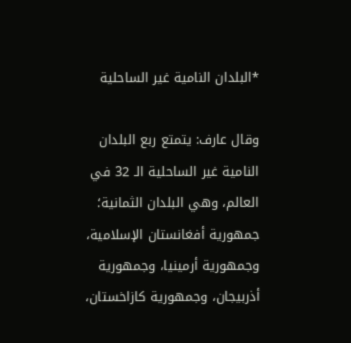*البلدان النامية غير الساحلية

وقال عارف: يتمتع ربع البلدان النامية غير الساحلية الـ 32 في العالم، وهي البلدان الثمانية؛ جمهورية أفغانستان الإسلامية، وجمهورية أرمينيا، وجمهورية أذربيجان، وجمهورية كازاخستان،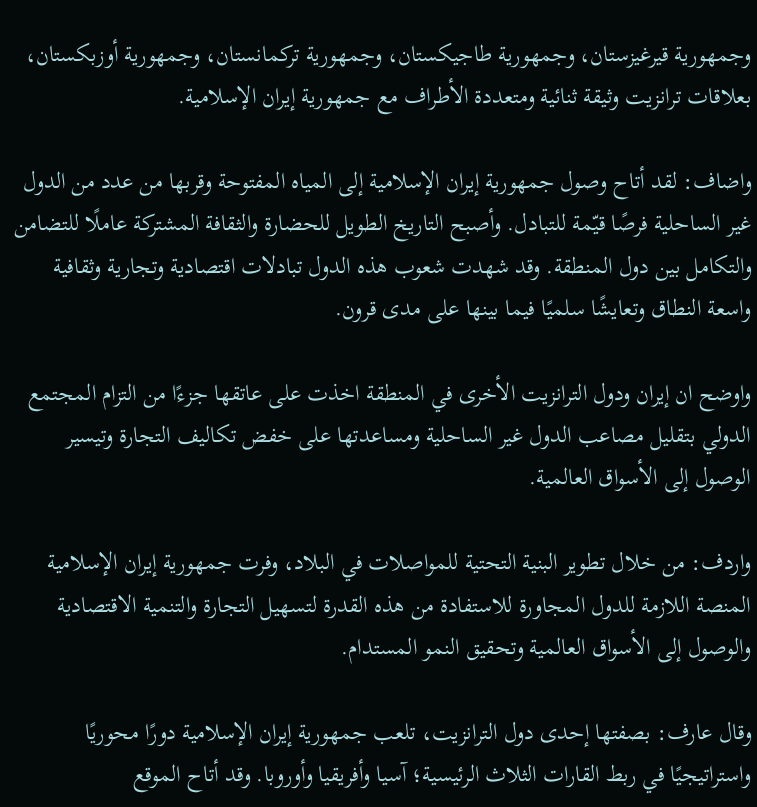وجمهورية قيرغيزستان، وجمهورية طاجيكستان، وجمهورية تركمانستان، وجمهورية أوزبكستان، بعلاقات ترانزيت وثيقة ثنائية ومتعددة الأطراف مع جمهورية إيران الإسلامية.

واضاف: لقد أتاح وصول جمهورية إيران الإسلامية إلى المياه المفتوحة وقربها من عدد من الدول غير الساحلية فرصًا قيّمة للتبادل. وأصبح التاريخ الطويل للحضارة والثقافة المشتركة عاملًا للتضامن والتكامل بين دول المنطقة. وقد شهدت شعوب هذه الدول تبادلات اقتصادية وتجارية وثقافية واسعة النطاق وتعايشًا سلميًا فيما بينها على مدى قرون.

واوضح ان إيران ودول الترانزيت الأخرى في المنطقة اخذت على عاتقها جزءًا من التزام المجتمع الدولي بتقليل مصاعب الدول غير الساحلية ومساعدتها على خفض تكاليف التجارة وتيسير الوصول إلى الأسواق العالمية.

واردف: من خلال تطوير البنية التحتية للمواصلات في البلاد، وفرت جمهورية إيران الإسلامية المنصة اللازمة للدول المجاورة للاستفادة من هذه القدرة لتسهيل التجارة والتنمية الاقتصادية والوصول إلى الأسواق العالمية وتحقيق النمو المستدام.

وقال عارف: بصفتها إحدى دول الترانزيت، تلعب جمهورية إيران الإسلامية دورًا محوريًا واستراتيجيًا في ربط القارات الثلاث الرئيسية؛ آسيا وأفريقيا وأوروبا. وقد أتاح الموقع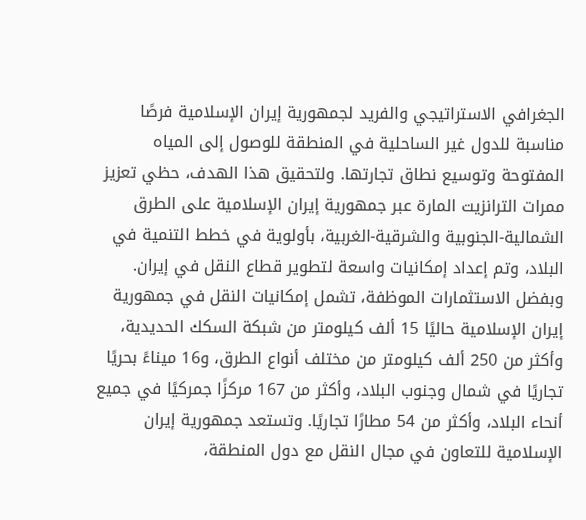الجغرافي الاستراتيجي والفريد لجمهورية إيران الإسلامية فرصًا مناسبة للدول غير الساحلية في المنطقة للوصول إلى المياه المفتوحة وتوسيع نطاق تجارتها. ولتحقيق هذا الهدف، حظي تعزيز ممرات الترانزيت المارة عبر جمهورية إيران الإسلامية على الطرق الشمالية-الجنوبية والشرقية-الغربية، بأولوية في خطط التنمية في البلاد، وتم إعداد إمكانيات واسعة لتطوير قطاع النقل في إيران. وبفضل الاستثمارات الموظفة، تشمل إمكانيات النقل في جمهورية إيران الإسلامية حاليًا 15 ألف كيلومتر من شبكة السكك الحديدية، وأكثر من 250 ألف كيلومتر من مختلف أنواع الطرق، و16 ميناءً بحريًا تجاريًا في شمال وجنوب البلاد، وأكثر من 167 مركزًا جمركيًا في جميع أنحاء البلاد، وأكثر من 54 مطارًا تجاريًا. وتستعد جمهورية إيران الإسلامية للتعاون في مجال النقل مع دول المنطقة،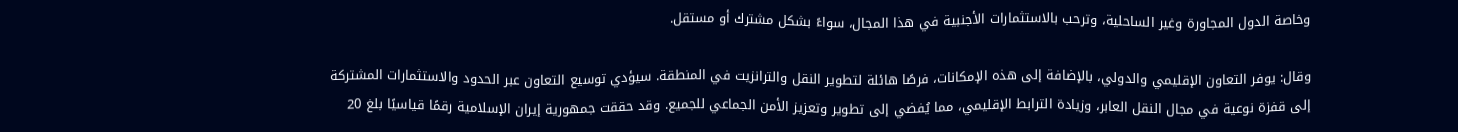وخاصة الدول المجاورة وغير الساحلية، وترحب بالاستثمارات الأجنبية في هذا المجال، سواءً بشكل مشترك أو مستقل.

وقال: يوفر التعاون الإقليمي والدولي، بالإضافة إلى هذه الإمكانات، فرصًا هائلة لتطوير النقل والترانزيت في المنطقة. سيؤدي توسيع التعاون عبر الحدود والاستثمارات المشتركة إلى قفزة نوعية في مجال النقل العابر، وزيادة الترابط الإقليمي، مما يُفضي إلى تطوير وتعزيز الأمن الجماعي للجميع. وقد حققت جمهورية إيران الإسلامية رقمًا قياسيًا بلغ 20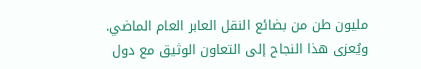مليون طن من بضائع النقل العابر العام الماضي. ويُعزى هذا النجاح إلى التعاون الوثيق مع دول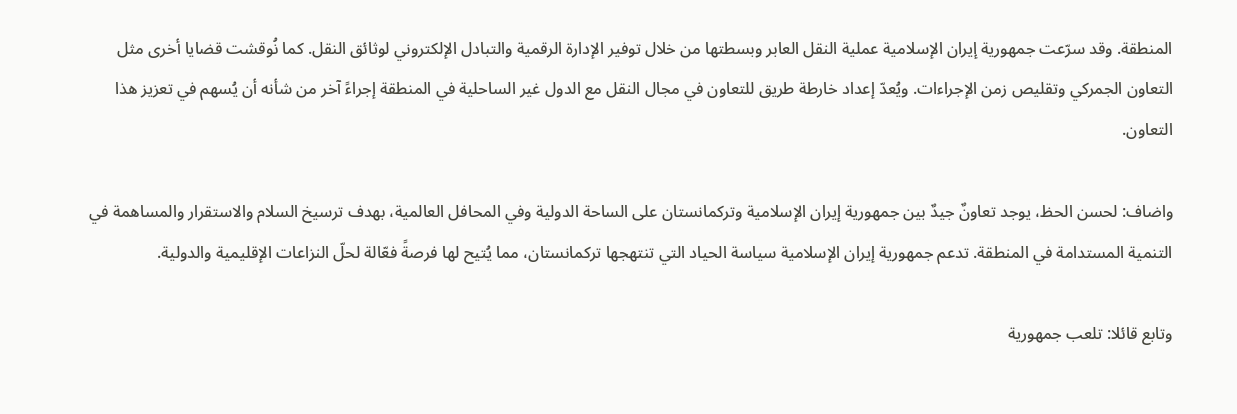المنطقة. وقد سرّعت جمهورية إيران الإسلامية عملية النقل العابر وبسطتها من خلال توفير الإدارة الرقمية والتبادل الإلكتروني لوثائق النقل. كما نُوقشت قضايا أخرى مثل التعاون الجمركي وتقليص زمن الإجراءات. ويُعدّ إعداد خارطة طريق للتعاون في مجال النقل مع الدول غير الساحلية في المنطقة إجراءً آخر من شأنه أن يُسهم في تعزيز هذا التعاون.

واضاف: لحسن الحظ، يوجد تعاونٌ جيدٌ بين جمهورية إيران الإسلامية وتركمانستان على الساحة الدولية وفي المحافل العالمية، بهدف ترسيخ السلام والاستقرار والمساهمة في التنمية المستدامة في المنطقة. تدعم جمهورية إيران الإسلامية سياسة الحياد التي تنتهجها تركمانستان، مما يُتيح لها فرصةً فعّالة لحلّ النزاعات الإقليمية والدولية.

وتابع قائلا: تلعب جمهورية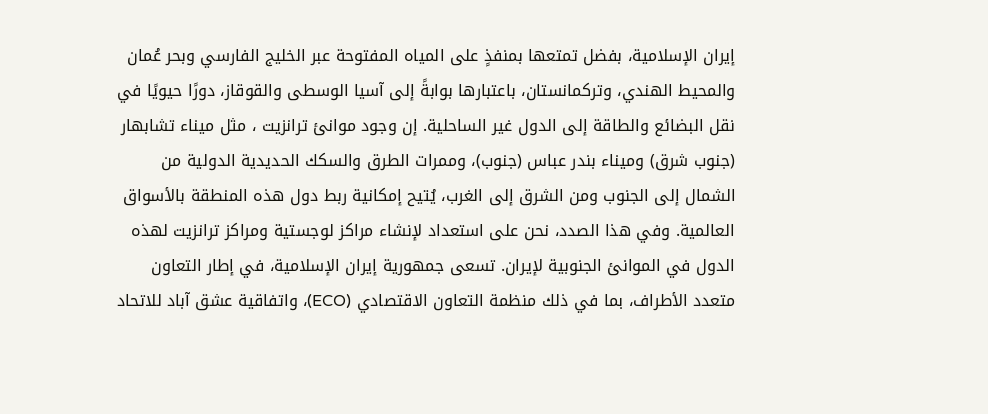إيران الإسلامية، بفضل تمتعها بمنفذٍ على المياه المفتوحة عبر الخليج الفارسي وبحر عُمان والمحيط الهندي، وتركمانستان، باعتبارها بوابةً إلى آسيا الوسطى والقوقاز، دورًا حيويًا في نقل البضائع والطاقة إلى الدول غير الساحلية. إن وجود موانئ ترانزيت ، مثل ميناء تشابهار (جنوب شرق) وميناء بندر عباس (جنوب)، وممرات الطرق والسكك الحديدية الدولية من الشمال إلى الجنوب ومن الشرق إلى الغرب، يُتيح إمكانية ربط دول هذه المنطقة بالأسواق العالمية. وفي هذا الصدد، نحن على استعداد لإنشاء مراكز لوجستية ومراكز ترانزيت لهذه الدول في الموانئ الجنوبية لإيران. تسعى جمهورية إيران الإسلامية، في إطار التعاون متعدد الأطراف، بما في ذلك منظمة التعاون الاقتصادي (ECO)، واتفاقية عشق آباد للاتحاد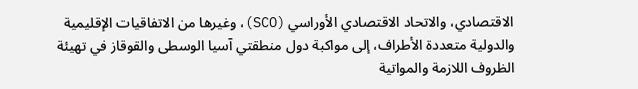الاقتصادي، والاتحاد الاقتصادي الأوراسي (SCO)، وغيرها من الاتفاقيات الإقليمية والدولية متعددة الأطراف، إلى مواكبة دول منطقتي آسيا الوسطى والقوقاز في تهيئة الظروف اللازمة والمواتية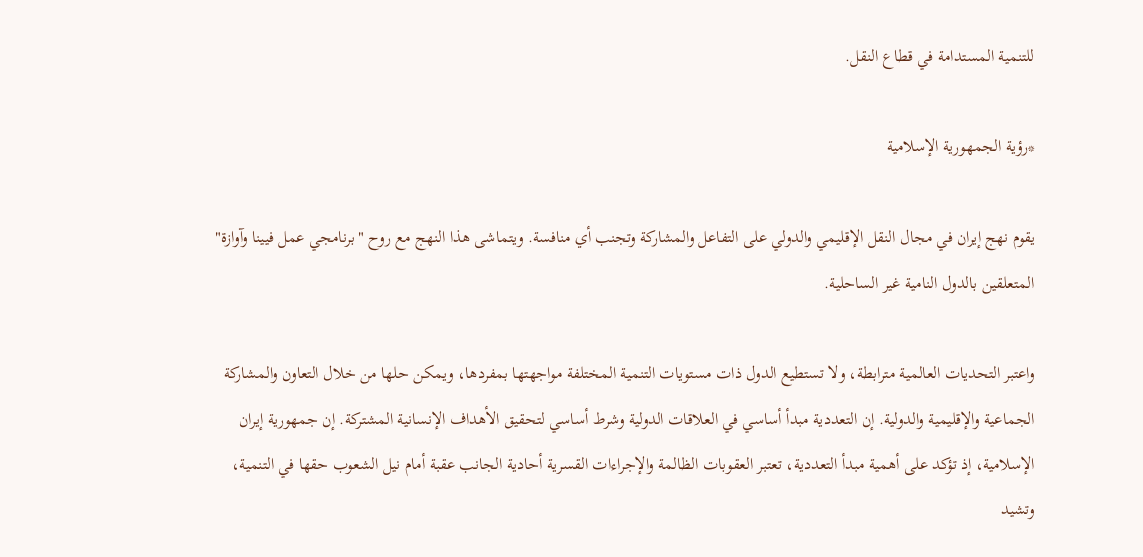للتنمية المستدامة في قطاع النقل.

*رؤية الجمهورية الإسلامية

يقوم نهج إيران في مجال النقل الإقليمي والدولي على التفاعل والمشاركة وتجنب أي منافسة. ويتماشى هذا النهج مع روح "برنامجي عمل فيينا وآوازة" المتعلقين بالدول النامية غير الساحلية.

واعتبر التحديات العالمية مترابطة، ولا تستطيع الدول ذات مستويات التنمية المختلفة مواجهتها بمفردها، ويمكن حلها من خلال التعاون والمشاركة الجماعية والإقليمية والدولية. إن التعددية مبدأ أساسي في العلاقات الدولية وشرط أساسي لتحقيق الأهداف الإنسانية المشتركة. إن جمهورية إيران الإسلامية، إذ تؤكد على أهمية مبدأ التعددية، تعتبر العقوبات الظالمة والإجراءات القسرية أحادية الجانب عقبة أمام نيل الشعوب حقها في التنمية، وتشيد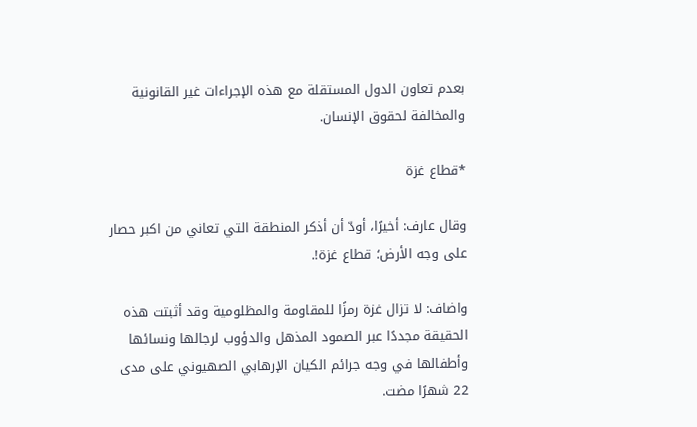بعدم تعاون الدول المستقلة مع هذه الإجراءات غير القانونية والمخالفة لحقوق الإنسان.

*قطاع غزة

وقال عارف: أخيرًا، أودّ أن أذكر المنطقة التي تعاني من اكبر حصار على وجه الأرض؛ قطاع غزة!.

واضاف: لا تزال غزة رمزًا للمقاومة والمظلومية وقد أثبتت هذه الحقيقة مجددًا عبر الصمود المذهل والدؤوب لرجالها ونسائها وأطفالها في وجه جرائم الكيان الإرهابي الصهيوني على مدى 22 شهرًا مضت.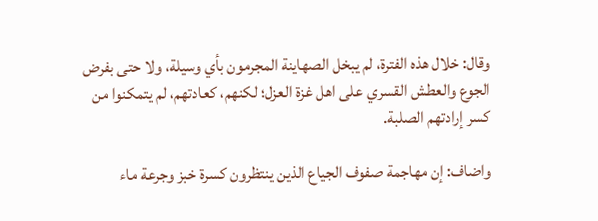وقال: خلال هذه الفترة، لم يبخل الصهاينة المجرمون بأي وسيلة، ولا حتى بفرض الجوع والعطش القسري على اهل غزة العزل؛ لكنهم، كعادتهم، لم يتمكنوا من كسر إرادتهم الصلبة.

واضاف: إن مهاجمة صفوف الجياع الذين ينتظرون كسرة خبز وجرعة ماء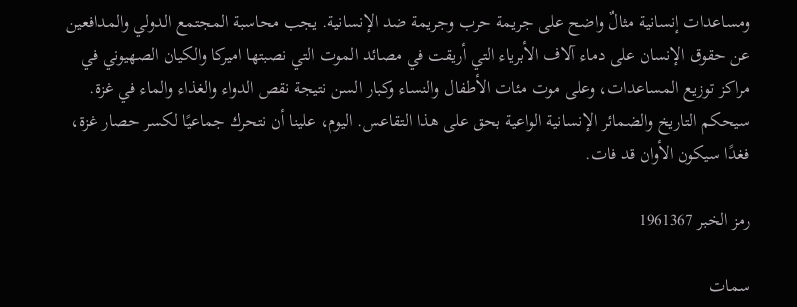ومساعدات إنسانية مثالٌ واضح على جريمة حرب وجريمة ضد الإنسانية. يجب محاسبة المجتمع الدولي والمدافعين عن حقوق الإنسان على دماء آلاف الأبرياء التي أريقت في مصائد الموت التي نصبتها اميركا والكيان الصهيوني في مراكز توزيع المساعدات، وعلى موت مئات الأطفال والنساء وكبار السن نتيجة نقص الدواء والغذاء والماء في غزة. سيحكم التاريخ والضمائر الإنسانية الواعية بحق على هذا التقاعس. اليوم، علينا أن نتحرك جماعيًا لكسر حصار غزة، فغدًا سيكون الأوان قد فات.

رمز الخبر 1961367

سمات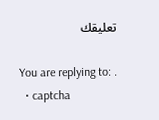تعليقك

You are replying to: .
  • captcha